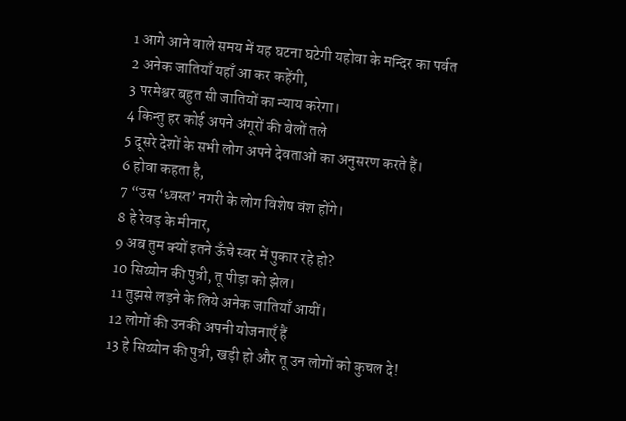1 आगे आने वाले समय में यह घटना घटेगी यहोवा के मन्दिर का पर्वत
2 अनेक जातियाँ यहाँ आ कर कहेंगी,
3 परमेश्वर बहुत सी जातियों का न्याय करेगा।
4 किन्तु हर कोई अपने अंगूरों की बेलों तले
5 दूसरे देशों के सभी लोग अपने देवताओं का अनुसरण करते हैं।
6 होवा कहता है,
7 “उस ‘ध्वस्त’ नगरी के लोग विशेष वंश होंगे।
8 हे रेवड़ के मीनार,
9 अब तुम क्यों इतने ऊँचे स्वर में पुकार रहे हो?
10 सिय्योन की पुत्री, तू पीड़ा को झेल।
11 तुझसे लड़ने के लिये अनेक जातियाँ आयीं।
12 लोगों की उनकी अपनी योजनाएँ हैं
13 हे सिय्योन की पुत्री, खड़ी हो और तू उन लोगों को कुचल दे!